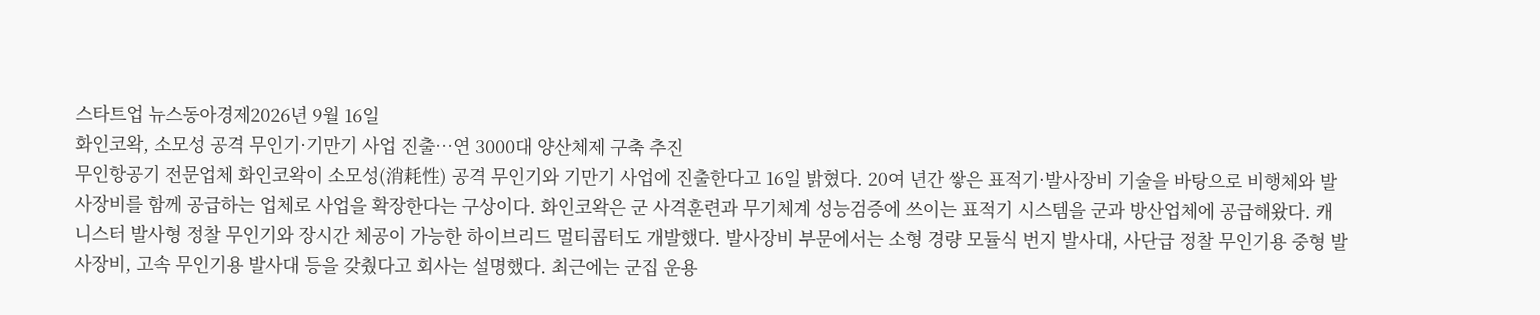스타트업 뉴스동아경제2026년 9월 16일
화인코왁, 소모성 공격 무인기·기만기 사업 진출…연 3000대 양산체제 구축 추진
무인항공기 전문업체 화인코왁이 소모성(消耗性) 공격 무인기와 기만기 사업에 진출한다고 16일 밝혔다. 20여 년간 쌓은 표적기·발사장비 기술을 바탕으로 비행체와 발사장비를 함께 공급하는 업체로 사업을 확장한다는 구상이다. 화인코왁은 군 사격훈련과 무기체계 성능검증에 쓰이는 표적기 시스템을 군과 방산업체에 공급해왔다. 캐니스터 발사형 정찰 무인기와 장시간 체공이 가능한 하이브리드 멀티콥터도 개발했다. 발사장비 부문에서는 소형 경량 모듈식 번지 발사대, 사단급 정찰 무인기용 중형 발사장비, 고속 무인기용 발사대 등을 갖췄다고 회사는 설명했다. 최근에는 군집 운용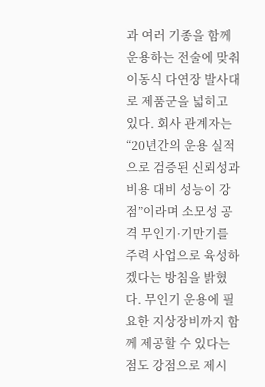과 여러 기종을 함께 운용하는 전술에 맞춰 이동식 다연장 발사대로 제품군을 넓히고 있다. 회사 관계자는 “20년간의 운용 실적으로 검증된 신뢰성과 비용 대비 성능이 강점”이라며 소모성 공격 무인기·기만기를 주력 사업으로 육성하겠다는 방침을 밝혔다. 무인기 운용에 필요한 지상장비까지 함께 제공할 수 있다는 점도 강점으로 제시